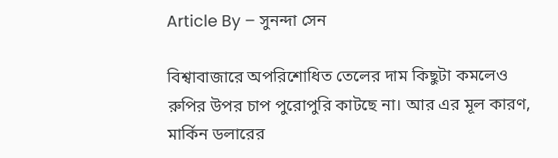Article By – সুনন্দা সেন

বিশ্বাবাজারে অপরিশোধিত তেলের দাম কিছুটা কমলেও রুপির উপর চাপ পুরোপুরি কাটছে না। আর এর মূল কারণ, মার্কিন ডলারের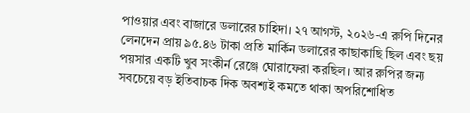পাওয়ার এবং বাজারে ডলারের চাহিদা। ২৭ আগস্ট, ২০২৬-এ রুপি দিনের লেনদেন প্রায় ৯৫.৪৬ টাকা প্রতি মার্কিন ডলারের কাছাকাছি ছিল এবং ছয় পয়সার একটি খুব সংকীর্ন রেঞ্জে ঘোরাফেরা করছিল। আর রুপির জন্য সবচেয়ে বড় ইতিবাচক দিক অবশ্যই কমতে থাকা অপরিশোধিত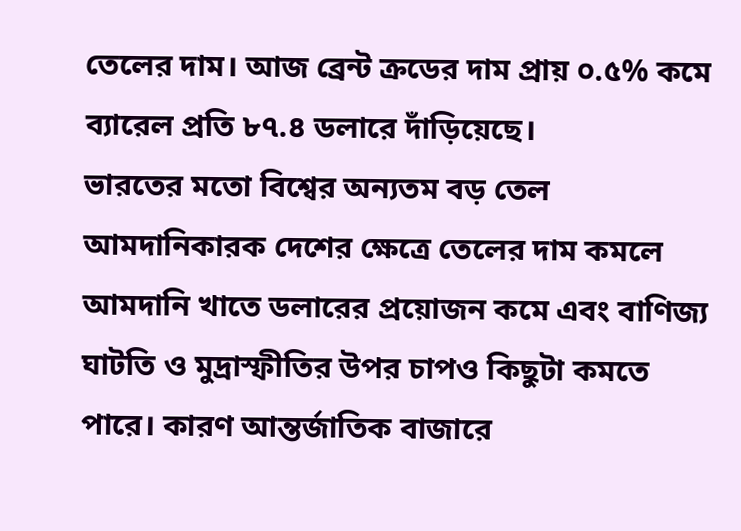তেলের দাম। আজ ব্রেন্ট ক্রডের দাম প্রায় ০.৫% কমে ব্যারেল প্রতি ৮৭.৪ ডলারে দাঁড়িয়েছে।
ভারতের মতো বিশ্বের অন্যতম বড় তেল আমদানিকারক দেশের ক্ষেত্রে তেলের দাম কমলে আমদানি খাতে ডলারের প্রয়োজন কমে এবং বাণিজ্য ঘাটতি ও মুদ্রাস্ফীতির উপর চাপও কিছুটা কমতে পারে। কারণ আন্তর্জাতিক বাজারে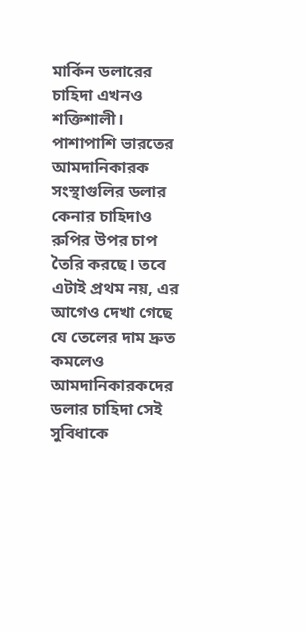মার্কিন ডলারের চাহিদা এখনও শক্তিশালী। পাশাপাশি ভারতের আমদানিকারক সংস্থাগুলির ডলার কেনার চাহিদাও রুপির উপর চাপ তৈরি করছে। তবে এটাই প্রথম নয়, এর আগেও দেখা গেছে যে তেলের দাম দ্রুত কমলেও আমদানিকারকদের ডলার চাহিদা সেই সুবিধাকে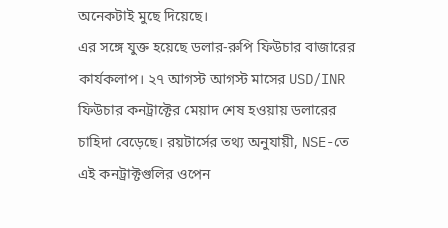অনেকটাই মুছে দিয়েছে।
এর সঙ্গে যুক্ত হয়েছে ডলার-রুপি ফিউচার বাজারের কার্যকলাপ। ২৭ আগস্ট আগস্ট মাসের USD/INR ফিউচার কনট্রাক্টের মেয়াদ শেষ হওয়ায় ডলারের চাহিদা বেড়েছে। রয়টার্সের তথ্য অনুযায়ী, NSE-তে এই কনট্রাক্টগুলির ওপেন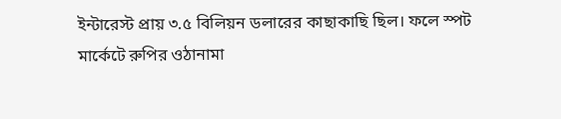ইন্টারেস্ট প্রায় ৩.৫ বিলিয়ন ডলারের কাছাকাছি ছিল। ফলে স্পট মার্কেটে রুপির ওঠানামা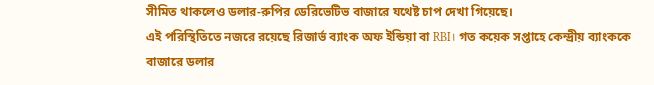সীমিত থাকলেও ডলার-রুপির ডেরিভেটিভ বাজারে যথেষ্ট চাপ দেখা গিয়েছে।
এই পরিস্থিতিতে নজরে রয়েছে রিজার্ভ ব্যাংক অফ ইন্ডিয়া বা RBI। গত কয়েক সপ্তাহে কেন্দ্রীয় ব্যাংককে বাজারে ডলার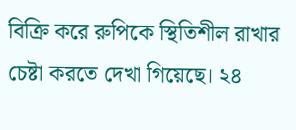বিক্রি করে রুপিকে স্থিতিশীল রাখার চেষ্টা করতে দেখা গিয়েছে। ২৪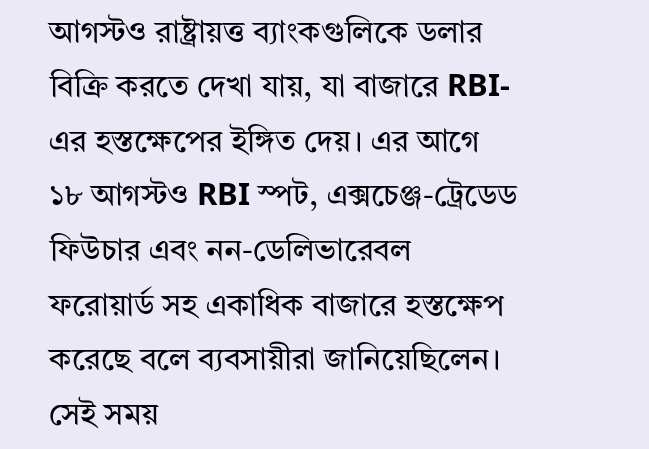আগস্টও রাষ্ট্রায়ত্ত ব্যাংকগুলিকে ডলার বিক্রি করতে দেখা যায়, যা বাজারে RBI-এর হস্তক্ষেপের ইঙ্গিত দেয়। এর আগে ১৮ আগস্টও RBI স্পট, এক্সচেঞ্জ-ট্রেডেড ফিউচার এবং নন-ডেলিভারেবল ফরোয়ার্ড সহ একাধিক বাজারে হস্তক্ষেপ করেছে বলে ব্যবসায়ীরা জানিয়েছিলেন। সেই সময়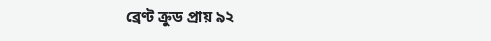ব্রেণ্ট ক্রুড প্রায় ৯২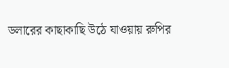ডলারের কাছাকাছি উঠে যাওয়ায় রুপির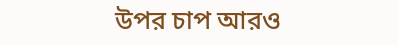উপর চাপ আরও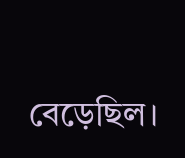বেড়েছিল।